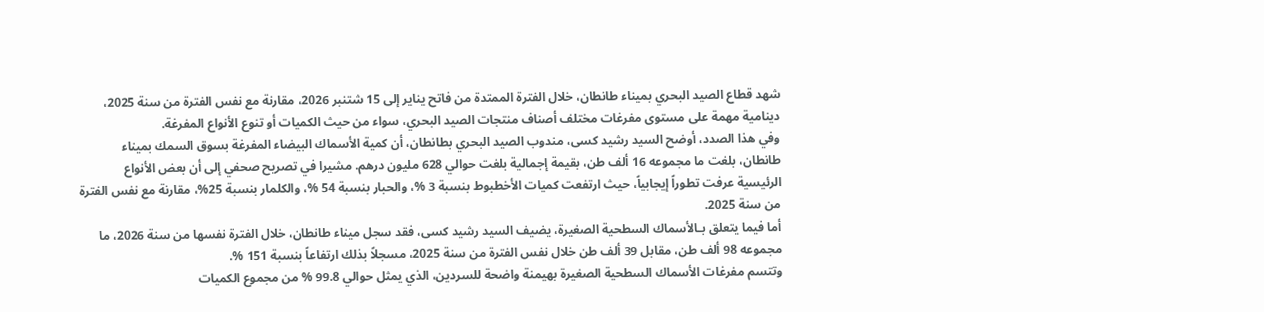شهد قطاع الصيد البحري بميناء طانطان، خلال الفترة الممتدة من فاتح يناير إلى 15 شتنبر 2026، مقارنة مع نفس الفترة من سنة 2025، دينامية مهمة على مستوى مفرغات مختلف أصناف منتجات الصيد البحري، سواء من حيث الكميات أو تنوع الأنواع المفرغة.
وفي هذا الصدد، أوضح السيد رشيد كسى، مندوب الصيد البحري بطانطان، أن كمية الأسماك البيضاء المفرغة بسوق السمك بميناء طانطان، بلغت ما مجموعه 16 ألف طن، بقيمة إجمالية بلغت حوالي 628 مليون درهم. مشيرا في تصريح صحفي إلى أن بعض الأنواع الرئيسية عرفت تطوراً إيجابياً، حيث ارتفعت كميات الأخطبوط بنسبة 3 %، والحبار بنسبة 54 %، والكلمار بنسبة 25%، مقارنة مع نفس الفترة من سنة 2025.
أما فيما يتعلق بـالأسماك السطحية الصغيرة، يضيف السيد رشيد كسى، فقد سجل ميناء طانطان، خلال الفترة نفسها من سنة 2026، ما مجموعه 98 ألف طن، مقابل 39 ألف طن خلال نفس الفترة من سنة 2025، مسجلاً بذلك ارتفاعاً بنسبة 151 %.
وتتسم مفرغات الأسماك السطحية الصغيرة بهيمنة واضحة للسردين، الذي يمثل حوالي 99.8 % من مجموع الكميات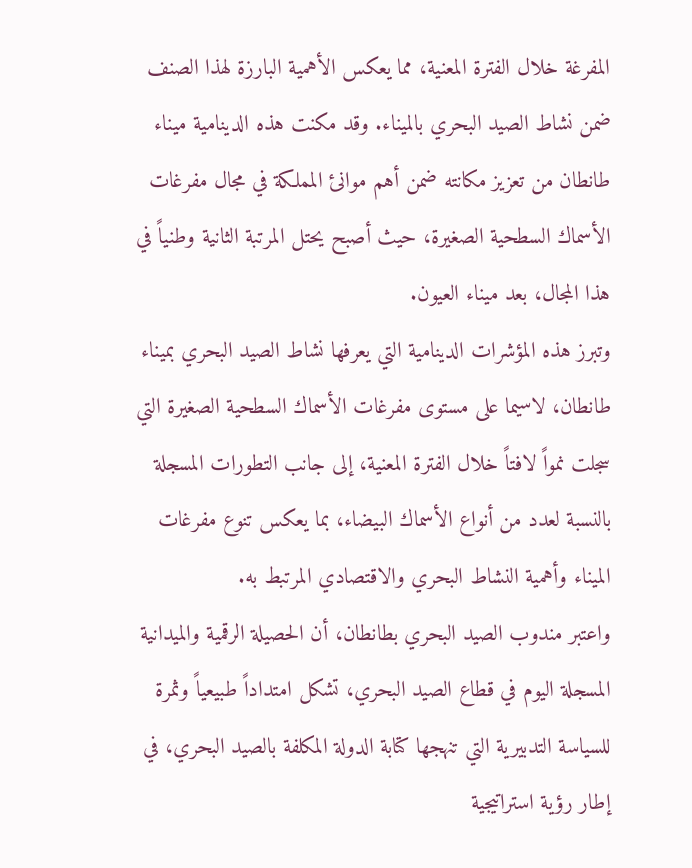المفرغة خلال الفترة المعنية، مما يعكس الأهمية البارزة لهذا الصنف ضمن نشاط الصيد البحري بالميناء. وقد مكنت هذه الدينامية ميناء طانطان من تعزيز مكانته ضمن أهم موانئ المملكة في مجال مفرغات الأسماك السطحية الصغيرة، حيث أصبح يحتل المرتبة الثانية وطنياً في هذا المجال، بعد ميناء العيون.
وتبرز هذه المؤشرات الدينامية التي يعرفها نشاط الصيد البحري بميناء طانطان، لاسيما على مستوى مفرغات الأسماك السطحية الصغيرة التي سجلت نمواً لافتاً خلال الفترة المعنية، إلى جانب التطورات المسجلة بالنسبة لعدد من أنواع الأسماك البيضاء، بما يعكس تنوع مفرغات الميناء وأهمية النشاط البحري والاقتصادي المرتبط به.
واعتبر مندوب الصيد البحري بطانطان، أن الحصيلة الرقمية والميدانية المسجلة اليوم في قطاع الصيد البحري، تشكل امتداداً طبيعياً وثمرة للسياسة التدبيرية التي تنهجها كتابة الدولة المكلفة بالصيد البحري، في إطار رؤية استراتيجية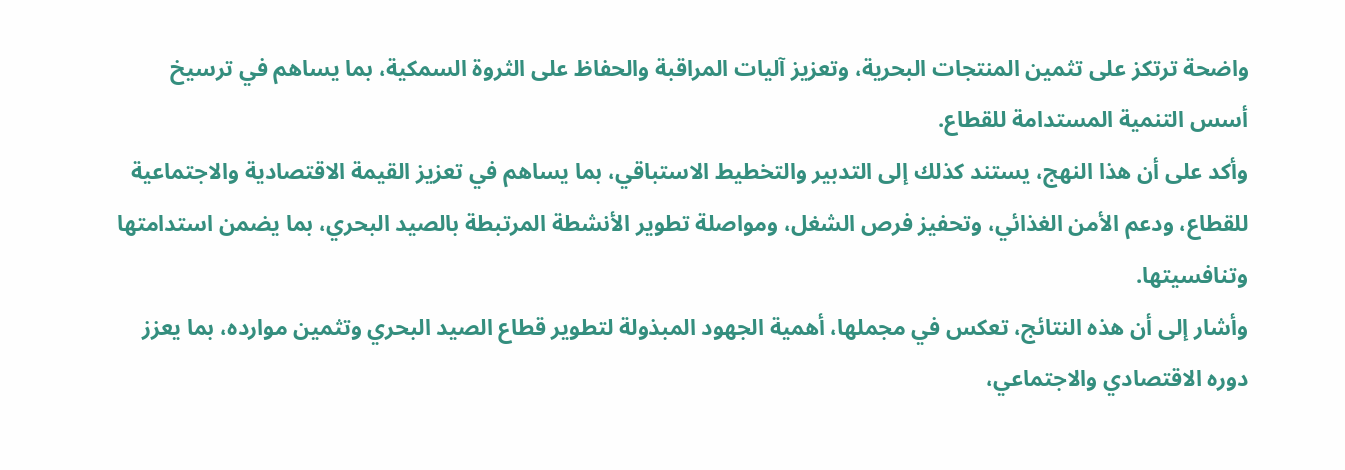واضحة ترتكز على تثمين المنتجات البحرية، وتعزيز آليات المراقبة والحفاظ على الثروة السمكية، بما يساهم في ترسيخ أسس التنمية المستدامة للقطاع.
وأكد على أن هذا النهج، يستند كذلك إلى التدبير والتخطيط الاستباقي، بما يساهم في تعزيز القيمة الاقتصادية والاجتماعية للقطاع، ودعم الأمن الغذائي، وتحفيز فرص الشغل، ومواصلة تطوير الأنشطة المرتبطة بالصيد البحري، بما يضمن استدامتها وتنافسيتها.
وأشار إلى أن هذه النتائج، تعكس في مجملها، أهمية الجهود المبذولة لتطوير قطاع الصيد البحري وتثمين موارده، بما يعزز دوره الاقتصادي والاجتماعي،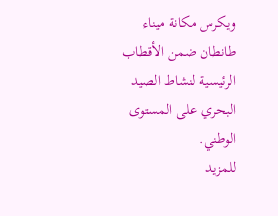ويكرس مكانة ميناء طانطان ضمن الأقطاب الرئيسية لنشاط الصيد البحري على المستوى الوطني.
للمزيد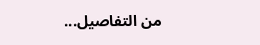من التفاصيل...